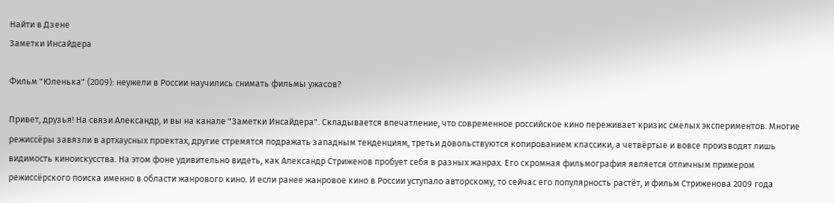Найти в Дзене
Заметки Инсайдера

Фильм "Юленька" (2009): неужели в России научились снимать фильмы ужасов?

Привет, друзья! На связи Александр, и вы на канале "Заметки Инсайдера". Складывается впечатление, что современное российское кино переживает кризис смелых экспериментов. Многие режиссёры завязли в артхаусных проектах, другие стремятся подражать западным тенденциям, третьи довольствуются копированием классики, а четвёртые и вовсе производят лишь видимость киноискусства. На этом фоне удивительно видеть, как Александр Стриженов пробует себя в разных жанрах. Его скромная фильмография является отличным примером режиссёрского поиска именно в области жанрового кино. И если ранее жанровое кино в России уступало авторскому, то сейчас его популярность растёт, и фильм Стриженова 2009 года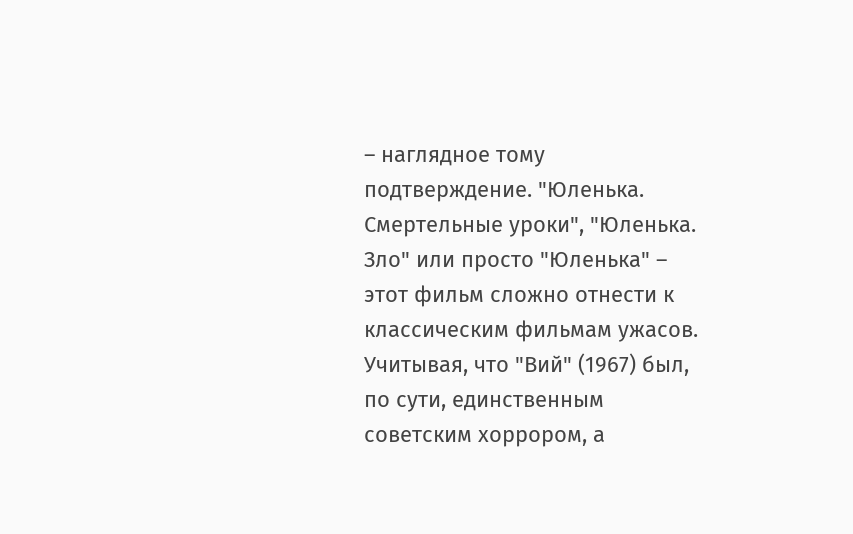– наглядное тому подтверждение. "Юленька. Смертельные уроки", "Юленька. Зло" или просто "Юленька" – этот фильм сложно отнести к классическим фильмам ужасов. Учитывая, что "Вий" (1967) был, по сути, единственным советским хоррором, а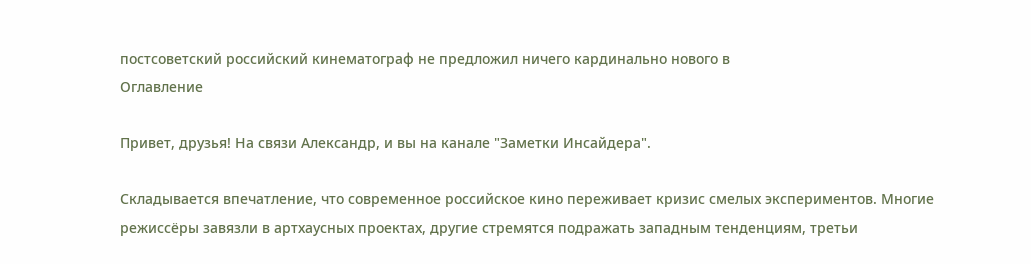постсоветский российский кинематограф не предложил ничего кардинально нового в
Оглавление

Привет, друзья! На связи Александр, и вы на канале "Заметки Инсайдера".

Складывается впечатление, что современное российское кино переживает кризис смелых экспериментов. Многие режиссёры завязли в артхаусных проектах, другие стремятся подражать западным тенденциям, третьи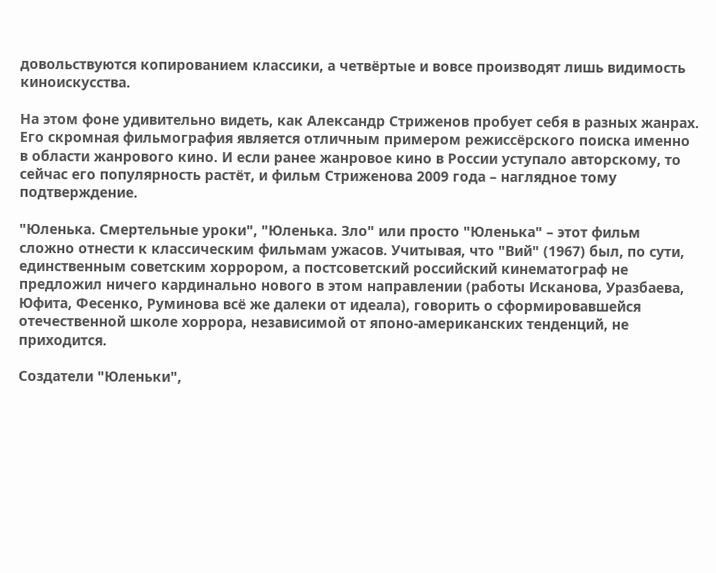довольствуются копированием классики, а четвёртые и вовсе производят лишь видимость киноискусства.

На этом фоне удивительно видеть, как Александр Стриженов пробует себя в разных жанрах. Его скромная фильмография является отличным примером режиссёрского поиска именно в области жанрового кино. И если ранее жанровое кино в России уступало авторскому, то сейчас его популярность растёт, и фильм Стриженова 2009 года – наглядное тому подтверждение.

"Юленька. Смертельные уроки", "Юленька. Зло" или просто "Юленька" – этот фильм сложно отнести к классическим фильмам ужасов. Учитывая, что "Вий" (1967) был, по сути, единственным советским хоррором, а постсоветский российский кинематограф не предложил ничего кардинально нового в этом направлении (работы Исканова, Уразбаева, Юфита, Фесенко, Руминова всё же далеки от идеала), говорить о сформировавшейся отечественной школе хоррора, независимой от японо-американских тенденций, не приходится.

Создатели "Юленьки",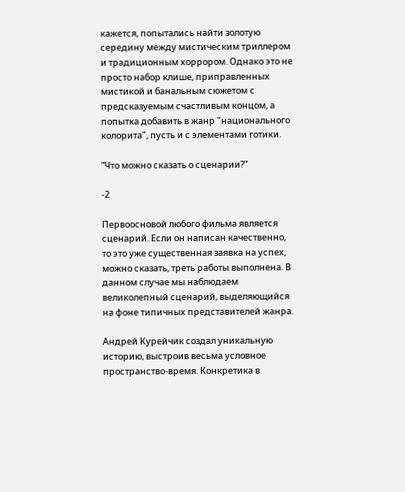кажется, попытались найти золотую середину между мистическим триллером и традиционным хоррором. Однако это не просто набор клише, приправленных мистикой и банальным сюжетом с предсказуемым счастливым концом, а попытка добавить в жанр "национального колорита", пусть и с элементами готики.

“Что можно сказать о сценарии?”

-2

Первоосновой любого фильма является сценарий. Если он написан качественно, то это уже существенная заявка на успех, можно сказать, треть работы выполнена. В данном случае мы наблюдаем великолепный сценарий, выделяющийся на фоне типичных представителей жанра.

Андрей Курейчик создал уникальную историю, выстроив весьма условное пространство-время. Конкретика в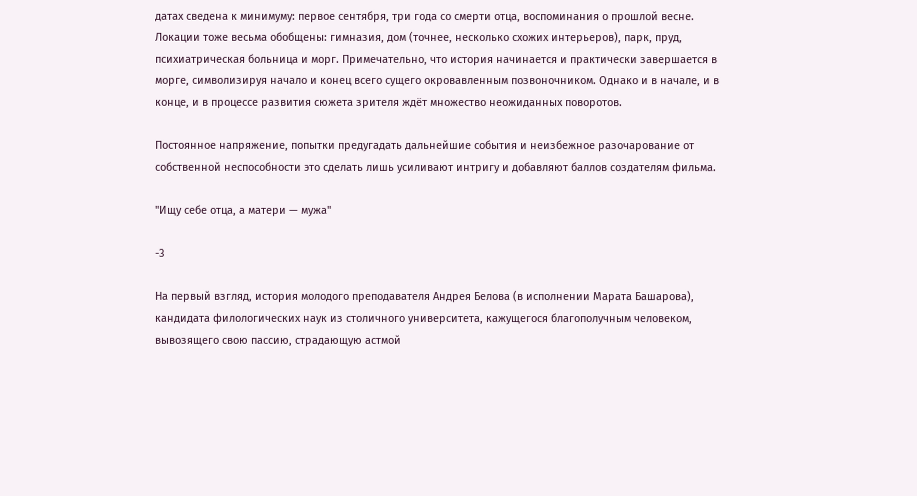датах сведена к минимуму: первое сентября, три года со смерти отца, воспоминания о прошлой весне. Локации тоже весьма обобщены: гимназия, дом (точнее, несколько схожих интерьеров), парк, пруд, психиатрическая больница и морг. Примечательно, что история начинается и практически завершается в морге, символизируя начало и конец всего сущего окровавленным позвоночником. Однако и в начале, и в конце, и в процессе развития сюжета зрителя ждёт множество неожиданных поворотов.

Постоянное напряжение, попытки предугадать дальнейшие события и неизбежное разочарование от собственной неспособности это сделать лишь усиливают интригу и добавляют баллов создателям фильма.

"Ищу себе отца, а матери — мужа"

-3

На первый взгляд, история молодого преподавателя Андрея Белова (в исполнении Марата Башарова), кандидата филологических наук из столичного университета, кажущегося благополучным человеком, вывозящего свою пассию, страдающую астмой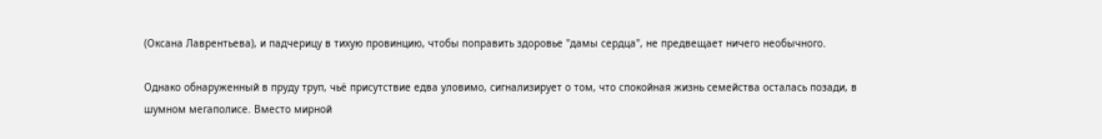(Оксана Лаврентьева), и падчерицу в тихую провинцию, чтобы поправить здоровье "дамы сердца", не предвещает ничего необычного.

Однако обнаруженный в пруду труп, чьё присутствие едва уловимо, сигнализирует о том, что спокойная жизнь семейства осталась позади, в шумном мегаполисе. Вместо мирной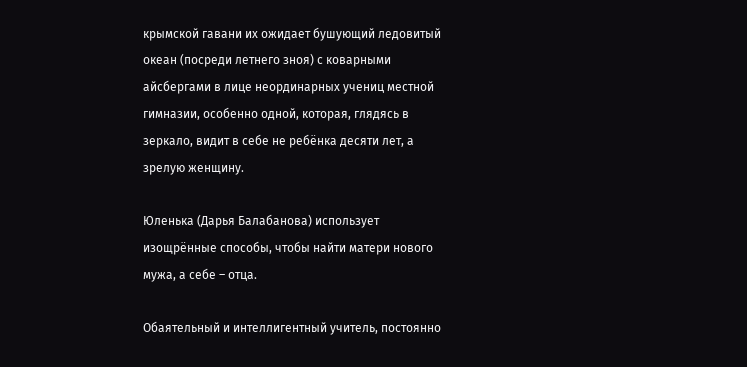крымской гавани их ожидает бушующий ледовитый океан (посреди летнего зноя) с коварными айсбергами в лице неординарных учениц местной гимназии, особенно одной, которая, глядясь в зеркало, видит в себе не ребёнка десяти лет, а зрелую женщину.

Юленька (Дарья Балабанова) использует изощрённые способы, чтобы найти матери нового мужа, а себе – отца.

Обаятельный и интеллигентный учитель, постоянно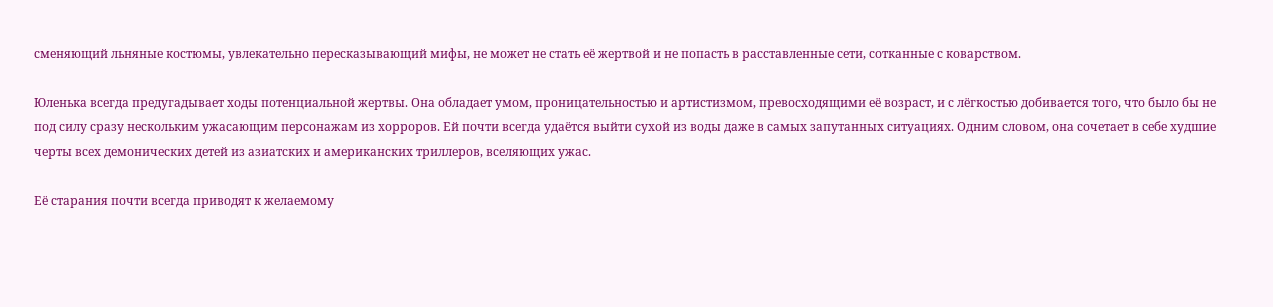сменяющий льняные костюмы, увлекательно пересказывающий мифы, не может не стать её жертвой и не попасть в расставленные сети, сотканные с коварством.

Юленька всегда предугадывает ходы потенциальной жертвы. Она обладает умом, проницательностью и артистизмом, превосходящими её возраст, и с лёгкостью добивается того, что было бы не под силу сразу нескольким ужасающим персонажам из хорроров. Ей почти всегда удаётся выйти сухой из воды даже в самых запутанных ситуациях. Одним словом, она сочетает в себе худшие черты всех демонических детей из азиатских и американских триллеров, вселяющих ужас.

Её старания почти всегда приводят к желаемому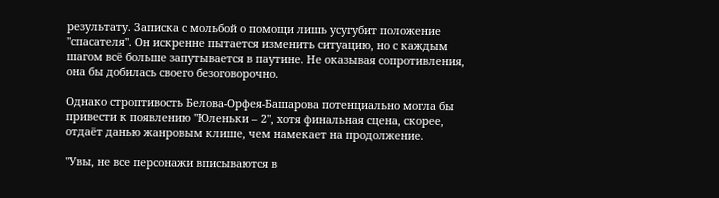результату. Записка с мольбой о помощи лишь усугубит положение "спасателя". Он искренне пытается изменить ситуацию, но с каждым шагом всё больше запутывается в паутине. Не оказывая сопротивления, она бы добилась своего безоговорочно.

Однако строптивость Белова-Орфея-Башарова потенциально могла бы привести к появлению "Юленьки – 2", хотя финальная сцена, скорее, отдаёт данью жанровым клише, чем намекает на продолжение.

"Увы, не все персонажи вписываются в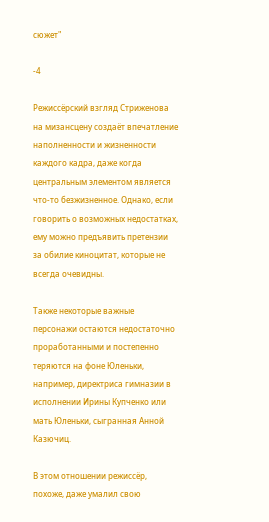сюжет"

-4

Режиссёрский взгляд Стриженова на мизансцену создаёт впечатление наполненности и жизненности каждого кадра, даже когда центральным элементом является что-то безжизненное. Однако, если говорить о возможных недостатках, ему можно предъявить претензии за обилие киноцитат, которые не всегда очевидны.

Также некоторые важные персонажи остаются недостаточно проработанными и постепенно теряются на фоне Юленьки, например, директриса гимназии в исполнении Ирины Купченко или мать Юленьки, сыгранная Анной Казючиц.

В этом отношении режиссёр, похоже, даже умалил свою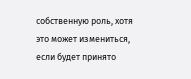собственную роль, хотя это может измениться, если будет принято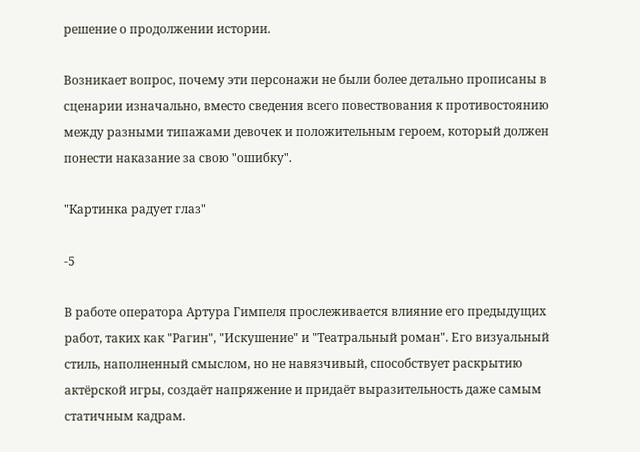решение о продолжении истории.

Возникает вопрос, почему эти персонажи не были более детально прописаны в сценарии изначально, вместо сведения всего повествования к противостоянию между разными типажами девочек и положительным героем, который должен понести наказание за свою "ошибку".

"Картинка радует глаз"

-5

В работе оператора Артура Гимпеля прослеживается влияние его предыдущих работ, таких как "Рагин", "Искушение" и "Театральный роман". Его визуальный стиль, наполненный смыслом, но не навязчивый, способствует раскрытию актёрской игры, создаёт напряжение и придаёт выразительность даже самым статичным кадрам.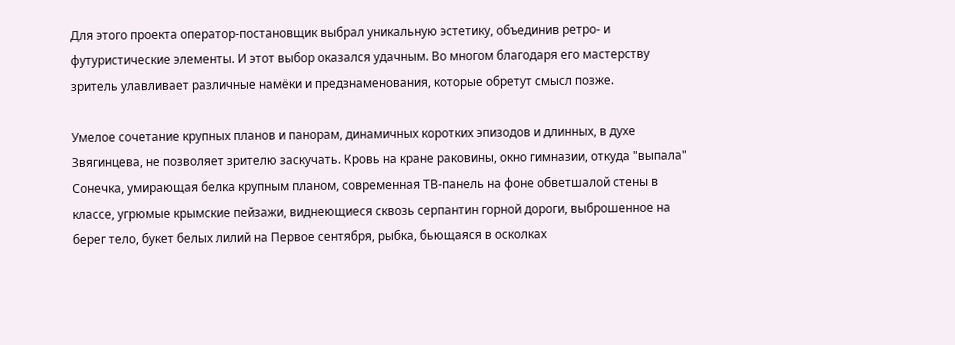Для этого проекта оператор-постановщик выбрал уникальную эстетику, объединив ретро- и футуристические элементы. И этот выбор оказался удачным. Во многом благодаря его мастерству зритель улавливает различные намёки и предзнаменования, которые обретут смысл позже.

Умелое сочетание крупных планов и панорам, динамичных коротких эпизодов и длинных, в духе Звягинцева, не позволяет зрителю заскучать. Кровь на кране раковины, окно гимназии, откуда "выпала" Сонечка, умирающая белка крупным планом, современная ТВ-панель на фоне обветшалой стены в классе, угрюмые крымские пейзажи, виднеющиеся сквозь серпантин горной дороги, выброшенное на берег тело, букет белых лилий на Первое сентября, рыбка, бьющаяся в осколках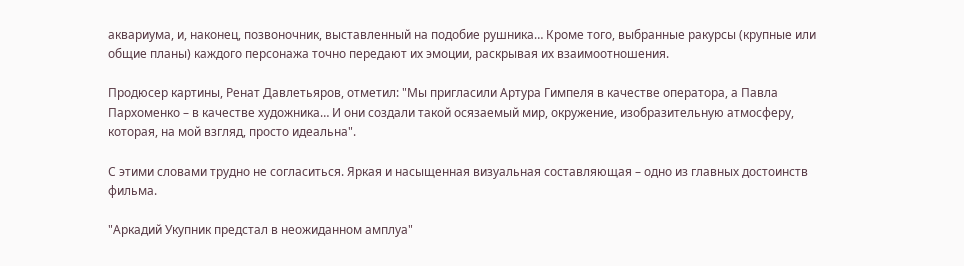аквариума, и, наконец, позвоночник, выставленный на подобие рушника… Кроме того, выбранные ракурсы (крупные или общие планы) каждого персонажа точно передают их эмоции, раскрывая их взаимоотношения.

Продюсер картины, Ренат Давлетьяров, отметил: "Мы пригласили Артура Гимпеля в качестве оператора, а Павла Пархоменко – в качестве художника… И они создали такой осязаемый мир, окружение, изобразительную атмосферу, которая, на мой взгляд, просто идеальна".

С этими словами трудно не согласиться. Яркая и насыщенная визуальная составляющая – одно из главных достоинств фильма.

"Аркадий Укупник предстал в неожиданном амплуа"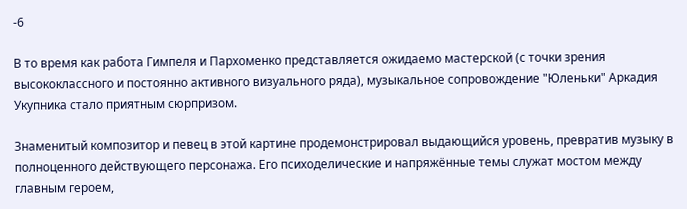-6

В то время как работа Гимпеля и Пархоменко представляется ожидаемо мастерской (с точки зрения высококлассного и постоянно активного визуального ряда), музыкальное сопровождение "Юленьки" Аркадия Укупника стало приятным сюрпризом.

Знаменитый композитор и певец в этой картине продемонстрировал выдающийся уровень, превратив музыку в полноценного действующего персонажа. Его психоделические и напряжённые темы служат мостом между главным героем,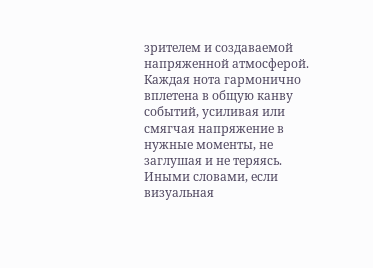зрителем и создаваемой напряженной атмосферой. Каждая нота гармонично вплетена в общую канву событий, усиливая или смягчая напряжение в нужные моменты, не заглушая и не теряясь. Иными словами, если визуальная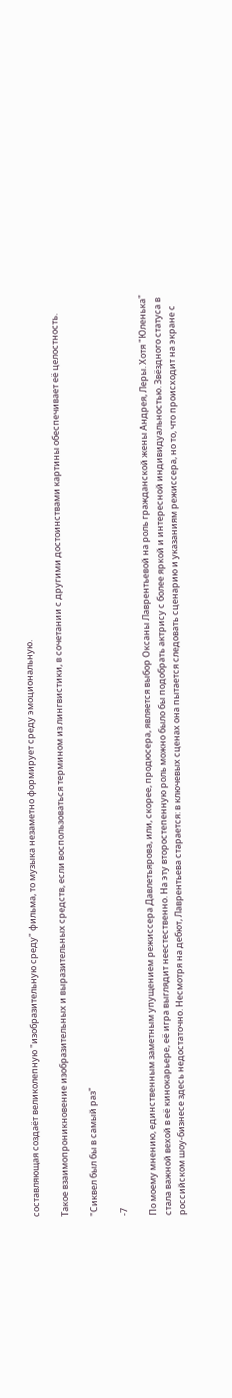составляющая создаёт великолепную "изобразительную среду" фильма, то музыка незаметно формирует среду эмоциональную.

Такое взаимопроникновение изобразительных и выразительных средств, если воспользоваться термином из лингвистики, в сочетании с другими достоинствами картины обеспечивает её целостность.

"Сиквел был бы в самый раз"

-7

По моему мнению, единственным заметным упущением режиссера Давлетьярова, или, скорее, продюсера, является выбор Оксаны Лаврентьевой на роль гражданской жены Андрея, Леры. Хотя "Юленька" стала важной вехой в её кинокарьере, её игра выглядит неестественно. На эту второстепенную роль можно было бы подобрать актрису с более яркой и интересной индивидуальностью. Звёздного статуса в российском шоу-бизнесе здесь недостаточно. Несмотря на дебют, Лаврентьева старается: в ключевых сценах она пытается следовать сценарию и указаниям режиссера, но то, что происходит на экране с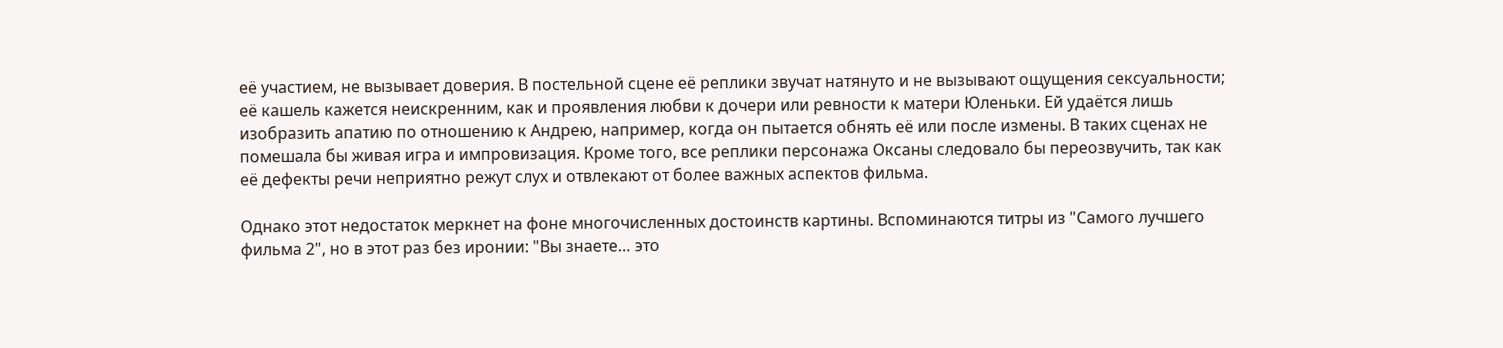её участием, не вызывает доверия. В постельной сцене её реплики звучат натянуто и не вызывают ощущения сексуальности; её кашель кажется неискренним, как и проявления любви к дочери или ревности к матери Юленьки. Ей удаётся лишь изобразить апатию по отношению к Андрею, например, когда он пытается обнять её или после измены. В таких сценах не помешала бы живая игра и импровизация. Кроме того, все реплики персонажа Оксаны следовало бы переозвучить, так как её дефекты речи неприятно режут слух и отвлекают от более важных аспектов фильма.

Однако этот недостаток меркнет на фоне многочисленных достоинств картины. Вспоминаются титры из "Самого лучшего фильма 2", но в этот раз без иронии: "Вы знаете… это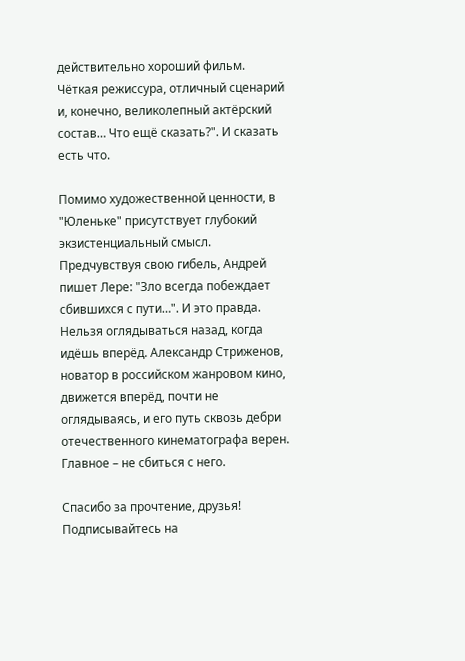действительно хороший фильм. Чёткая режиссура, отличный сценарий и, конечно, великолепный актёрский состав… Что ещё сказать?". И сказать есть что.

Помимо художественной ценности, в "Юленьке" присутствует глубокий экзистенциальный смысл. Предчувствуя свою гибель, Андрей пишет Лере: "Зло всегда побеждает сбившихся с пути…". И это правда. Нельзя оглядываться назад, когда идёшь вперёд. Александр Стриженов, новатор в российском жанровом кино, движется вперёд, почти не оглядываясь, и его путь сквозь дебри отечественного кинематографа верен. Главное – не сбиться с него.

Спасибо за прочтение, друзья! Подписывайтесь на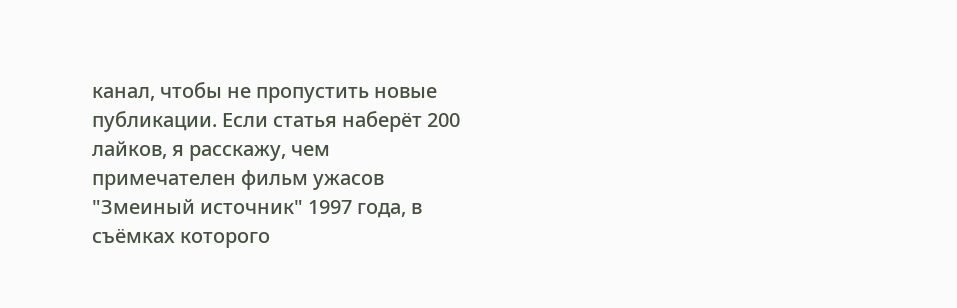канал, чтобы не пропустить новые публикации. Если статья наберёт 200 лайков, я расскажу, чем примечателен фильм ужасов "Змеиный источник" 1997 года, в съёмках которого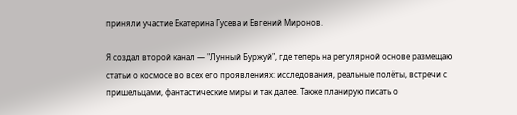приняли участие Екатерина Гусева и Евгений Миронов.

Я создал второй канал — "Лунный Буржуй", где теперь на регулярной основе размещаю статьи о космосе во всех его проявлениях: исследования, реальные полёты, встречи с пришельцами, фантастические миры и так далее. Также планирую писать о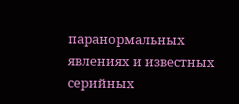паранормальных явлениях и известных серийных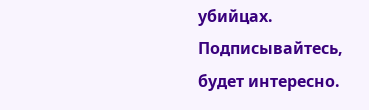убийцах. Подписывайтесь, будет интересно.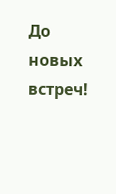До новых встреч!